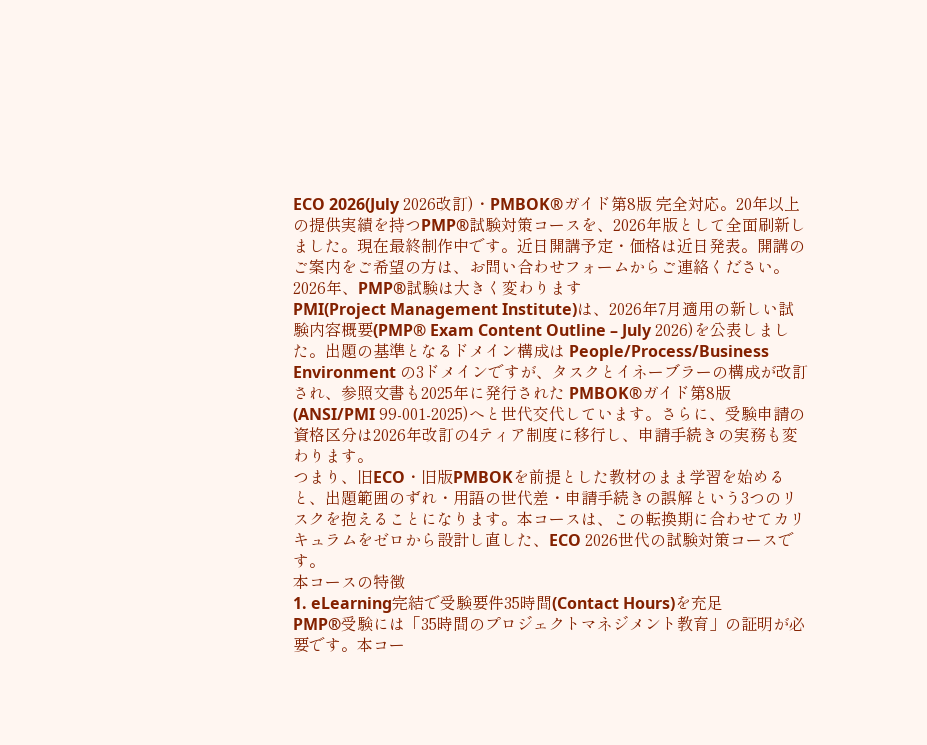ECO 2026(July 2026改訂)・PMBOK®ガイド第8版 完全対応。20年以上の提供実績を持つPMP®試験対策コースを、2026年版として全面刷新しました。現在最終制作中です。近日開講予定・価格は近日発表。開講のご案内をご希望の方は、お問い合わせフォームからご連絡ください。
2026年、PMP®試験は大きく変わります
PMI(Project Management Institute)は、2026年7月適用の新しい試験内容概要(PMP® Exam Content Outline – July 2026)を公表しました。出題の基準となるドメイン構成は People/Process/Business Environment の3ドメインですが、タスクとイネーブラーの構成が改訂され、参照文書も2025年に発行された PMBOK®ガイド第8版(ANSI/PMI 99-001-2025)へと世代交代しています。さらに、受験申請の資格区分は2026年改訂の4ティア制度に移行し、申請手続きの実務も変わります。
つまり、旧ECO・旧版PMBOKを前提とした教材のまま学習を始めると、出題範囲のずれ・用語の世代差・申請手続きの誤解という3つのリスクを抱えることになります。本コースは、この転換期に合わせてカリキュラムをゼロから設計し直した、ECO 2026世代の試験対策コースです。
本コースの特徴
1. eLearning完結で受験要件35時間(Contact Hours)を充足
PMP®受験には「35時間のプロジェクトマネジメント教育」の証明が必要です。本コー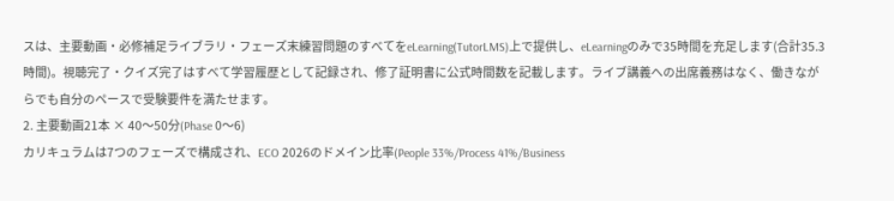スは、主要動画・必修補足ライブラリ・フェーズ末練習問題のすべてをeLearning(TutorLMS)上で提供し、eLearningのみで35時間を充足します(合計35.3時間)。視聴完了・クイズ完了はすべて学習履歴として記録され、修了証明書に公式時間数を記載します。ライブ講義への出席義務はなく、働きながらでも自分のペースで受験要件を満たせます。
2. 主要動画21本 × 40〜50分(Phase 0〜6)
カリキュラムは7つのフェーズで構成され、ECO 2026のドメイン比率(People 33%/Process 41%/Business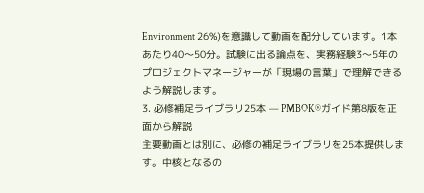Environment 26%)を意識して動画を配分しています。1本あたり40〜50分。試験に出る論点を、実務経験3〜5年のプロジェクトマネージャーが「現場の言葉」で理解できるよう解説します。
3. 必修補足ライブラリ25本 — PMBOK®ガイド第8版を正面から解説
主要動画とは別に、必修の補足ライブラリを25本提供します。中核となるの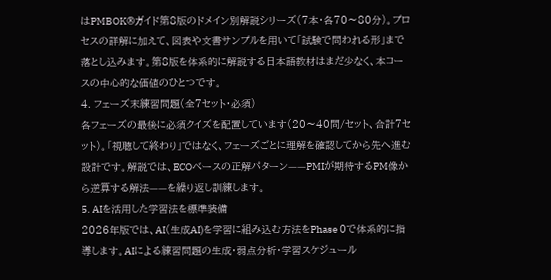はPMBOK®ガイド第8版のドメイン別解説シリーズ(7本・各70〜80分)。プロセスの詳解に加えて、図表や文書サンプルを用いて「試験で問われる形」まで落とし込みます。第8版を体系的に解説する日本語教材はまだ少なく、本コースの中心的な価値のひとつです。
4. フェーズ末練習問題(全7セット・必須)
各フェーズの最後に必須クイズを配置しています(20〜40問/セット、合計7セット)。「視聴して終わり」ではなく、フェーズごとに理解を確認してから先へ進む設計です。解説では、ECOベースの正解パターン——PMIが期待するPM像から逆算する解法——を繰り返し訓練します。
5. AIを活用した学習法を標準装備
2026年版では、AI(生成AI)を学習に組み込む方法をPhase 0で体系的に指導します。AIによる練習問題の生成・弱点分析・学習スケジュール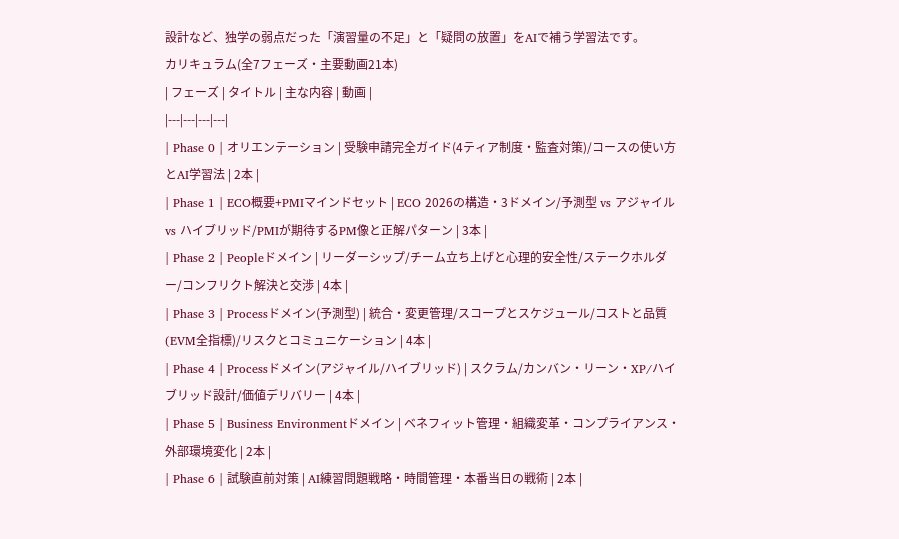設計など、独学の弱点だった「演習量の不足」と「疑問の放置」をAIで補う学習法です。
カリキュラム(全7フェーズ・主要動画21本)
| フェーズ | タイトル | 主な内容 | 動画 |
|---|---|---|---|
| Phase 0 | オリエンテーション | 受験申請完全ガイド(4ティア制度・監査対策)/コースの使い方とAI学習法 | 2本 |
| Phase 1 | ECO概要+PMIマインドセット | ECO 2026の構造・3ドメイン/予測型 vs アジャイル vs ハイブリッド/PMIが期待するPM像と正解パターン | 3本 |
| Phase 2 | Peopleドメイン | リーダーシップ/チーム立ち上げと心理的安全性/ステークホルダー/コンフリクト解決と交渉 | 4本 |
| Phase 3 | Processドメイン(予測型) | 統合・変更管理/スコープとスケジュール/コストと品質(EVM全指標)/リスクとコミュニケーション | 4本 |
| Phase 4 | Processドメイン(アジャイル/ハイブリッド) | スクラム/カンバン・リーン・XP/ハイブリッド設計/価値デリバリー | 4本 |
| Phase 5 | Business Environmentドメイン | ベネフィット管理・組織変革・コンプライアンス・外部環境変化 | 2本 |
| Phase 6 | 試験直前対策 | AI練習問題戦略・時間管理・本番当日の戦術 | 2本 |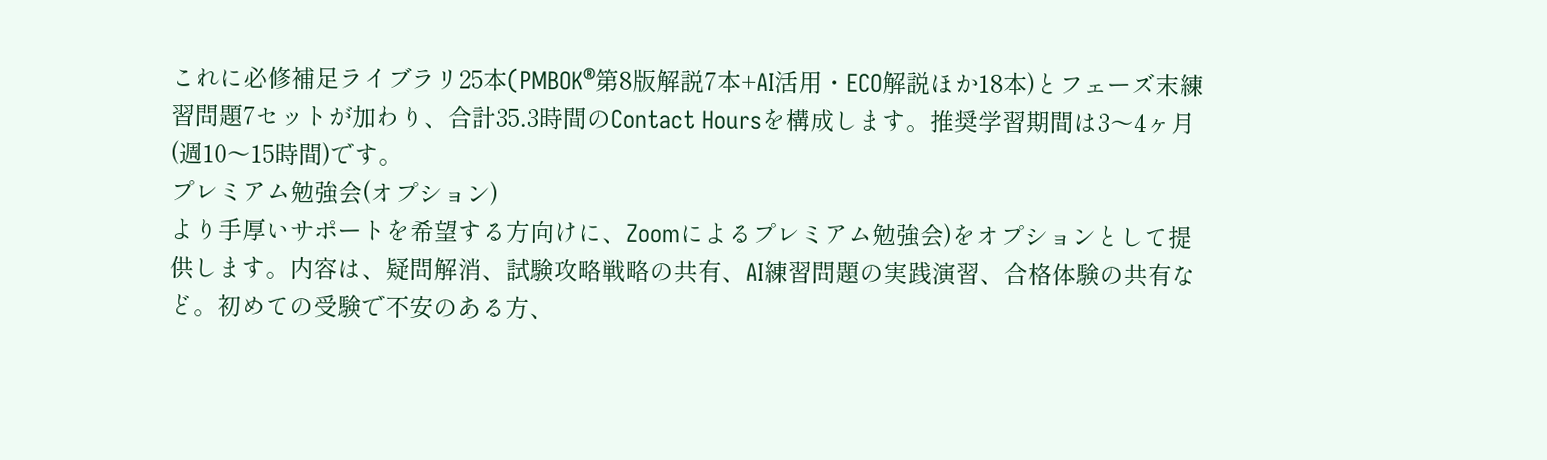これに必修補足ライブラリ25本(PMBOK®第8版解説7本+AI活用・ECO解説ほか18本)とフェーズ末練習問題7セットが加わり、合計35.3時間のContact Hoursを構成します。推奨学習期間は3〜4ヶ月(週10〜15時間)です。
プレミアム勉強会(オプション)
より手厚いサポートを希望する方向けに、Zoomによるプレミアム勉強会)をオプションとして提供します。内容は、疑問解消、試験攻略戦略の共有、AI練習問題の実践演習、合格体験の共有など。初めての受験で不安のある方、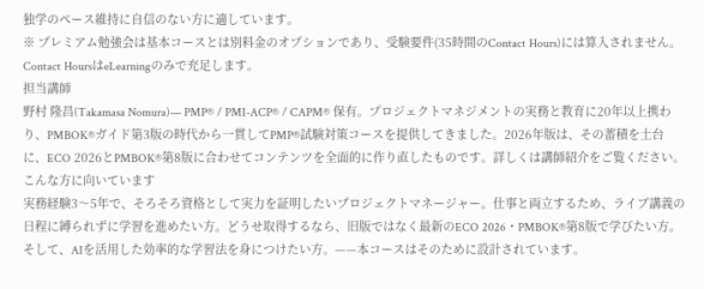独学のペース維持に自信のない方に適しています。
※ プレミアム勉強会は基本コースとは別料金のオプションであり、受験要件(35時間のContact Hours)には算入されません。Contact HoursはeLearningのみで充足します。
担当講師
野村 隆昌(Takamasa Nomura)— PMP® / PMI-ACP® / CAPM® 保有。プロジェクトマネジメントの実務と教育に20年以上携わり、PMBOK®ガイド第3版の時代から一貫してPMP®試験対策コースを提供してきました。2026年版は、その蓄積を土台に、ECO 2026とPMBOK®第8版に合わせてコンテンツを全面的に作り直したものです。詳しくは講師紹介をご覧ください。
こんな方に向いています
実務経験3〜5年で、そろそろ資格として実力を証明したいプロジェクトマネージャー。仕事と両立するため、ライブ講義の日程に縛られずに学習を進めたい方。どうせ取得するなら、旧版ではなく最新のECO 2026・PMBOK®第8版で学びたい方。そして、AIを活用した効率的な学習法を身につけたい方。——本コースはそのために設計されています。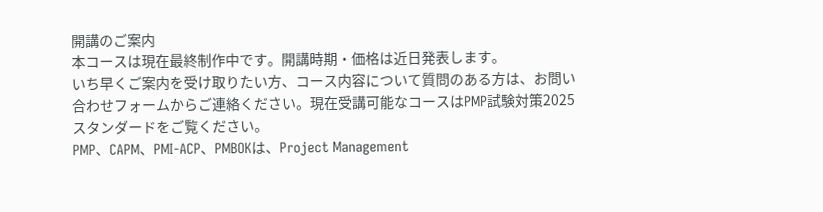開講のご案内
本コースは現在最終制作中です。開講時期・価格は近日発表します。
いち早くご案内を受け取りたい方、コース内容について質問のある方は、お問い合わせフォームからご連絡ください。現在受講可能なコースはPMP試験対策2025スタンダードをご覧ください。
PMP、CAPM、PMI-ACP、PMBOKは、Project Management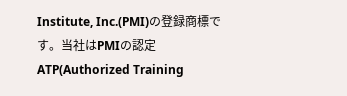Institute, Inc.(PMI)の登録商標です。当社はPMIの認定ATP(Authorized Training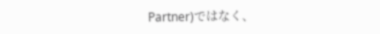Partner)ではなく、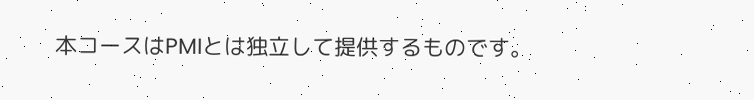本コースはPMIとは独立して提供するものです。